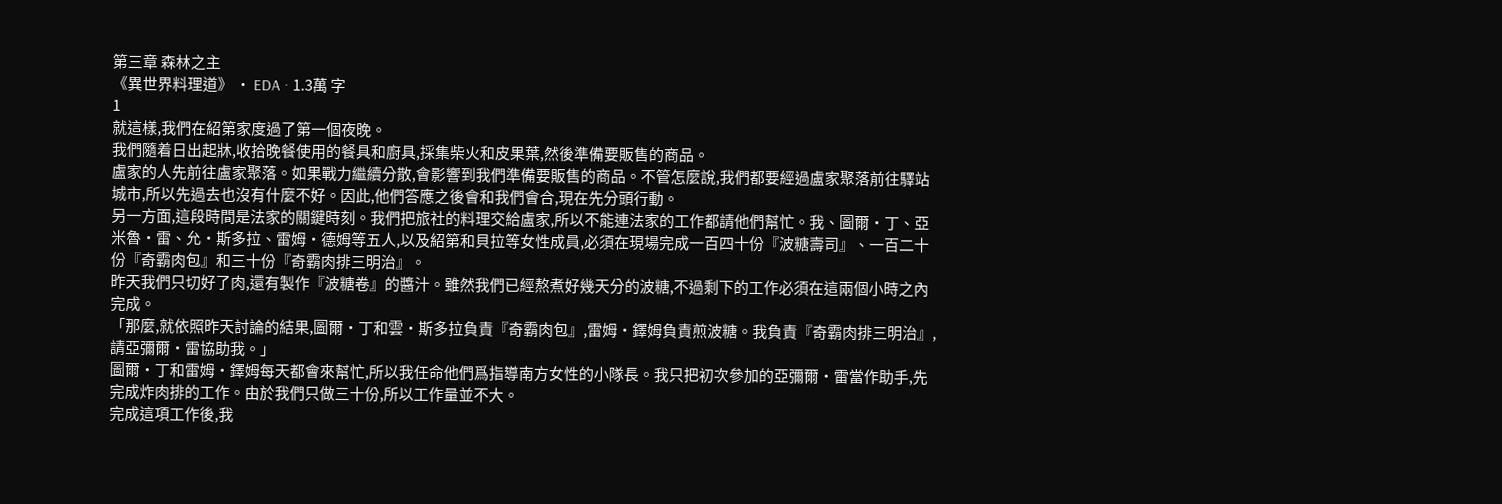第三章 森林之主
《異世界料理道》 · EDA · 1.3萬 字
1
就這樣,我們在紹第家度過了第一個夜晚。
我們隨着日出起牀,收拾晚餐使用的餐具和廚具,採集柴火和皮果葉,然後準備要販售的商品。
盧家的人先前往盧家聚落。如果戰力繼續分散,會影響到我們準備要販售的商品。不管怎麼說,我們都要經過盧家聚落前往驛站城市,所以先過去也沒有什麼不好。因此,他們答應之後會和我們會合,現在先分頭行動。
另一方面,這段時間是法家的關鍵時刻。我們把旅社的料理交給盧家,所以不能連法家的工作都請他們幫忙。我、圖爾·丁、亞米魯·雷、允·斯多拉、雷姆·德姆等五人,以及紹第和貝拉等女性成員,必須在現場完成一百四十份『波糖壽司』、一百二十份『奇霸肉包』和三十份『奇霸肉排三明治』。
昨天我們只切好了肉,還有製作『波糖卷』的醬汁。雖然我們已經熬煮好幾天分的波糖,不過剩下的工作必須在這兩個小時之內完成。
「那麼,就依照昨天討論的結果,圖爾·丁和雲·斯多拉負責『奇霸肉包』,雷姆·鐸姆負責煎波糖。我負責『奇霸肉排三明治』,請亞彌爾·雷協助我。」
圖爾·丁和雷姆·鐸姆每天都會來幫忙,所以我任命他們爲指導南方女性的小隊長。我只把初次參加的亞彌爾·雷當作助手,先完成炸肉排的工作。由於我們只做三十份,所以工作量並不大。
完成這項工作後,我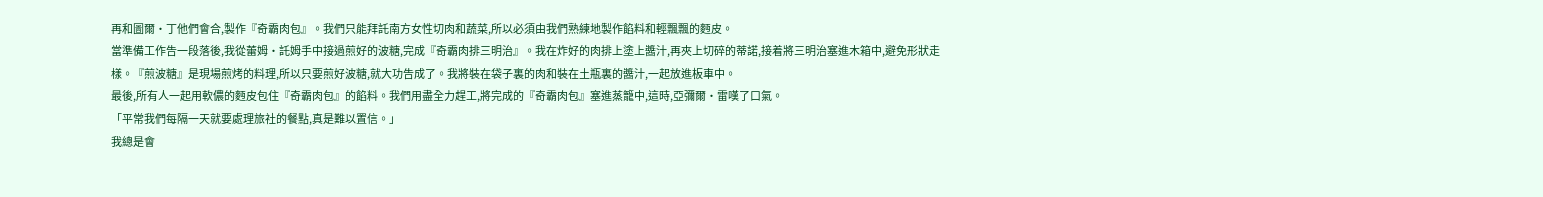再和圖爾·丁他們會合,製作『奇霸肉包』。我們只能拜託南方女性切肉和蔬菜,所以必須由我們熟練地製作餡料和輕飄飄的麪皮。
當準備工作告一段落後,我從蕾姆·託姆手中接過煎好的波糖,完成『奇霸肉排三明治』。我在炸好的肉排上塗上醬汁,再夾上切碎的蒂諾,接着將三明治塞進木箱中,避免形狀走樣。『煎波糖』是現場煎烤的料理,所以只要煎好波糖,就大功告成了。我將裝在袋子裏的肉和裝在土瓶裏的醬汁,一起放進板車中。
最後,所有人一起用軟儂的麪皮包住『奇霸肉包』的餡料。我們用盡全力趕工,將完成的『奇霸肉包』塞進蒸籠中,這時,亞彌爾·雷嘆了口氣。
「平常我們每隔一天就要處理旅社的餐點,真是難以置信。」
我總是會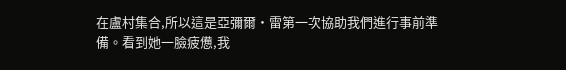在盧村集合,所以這是亞彌爾·雷第一次協助我們進行事前準備。看到她一臉疲憊,我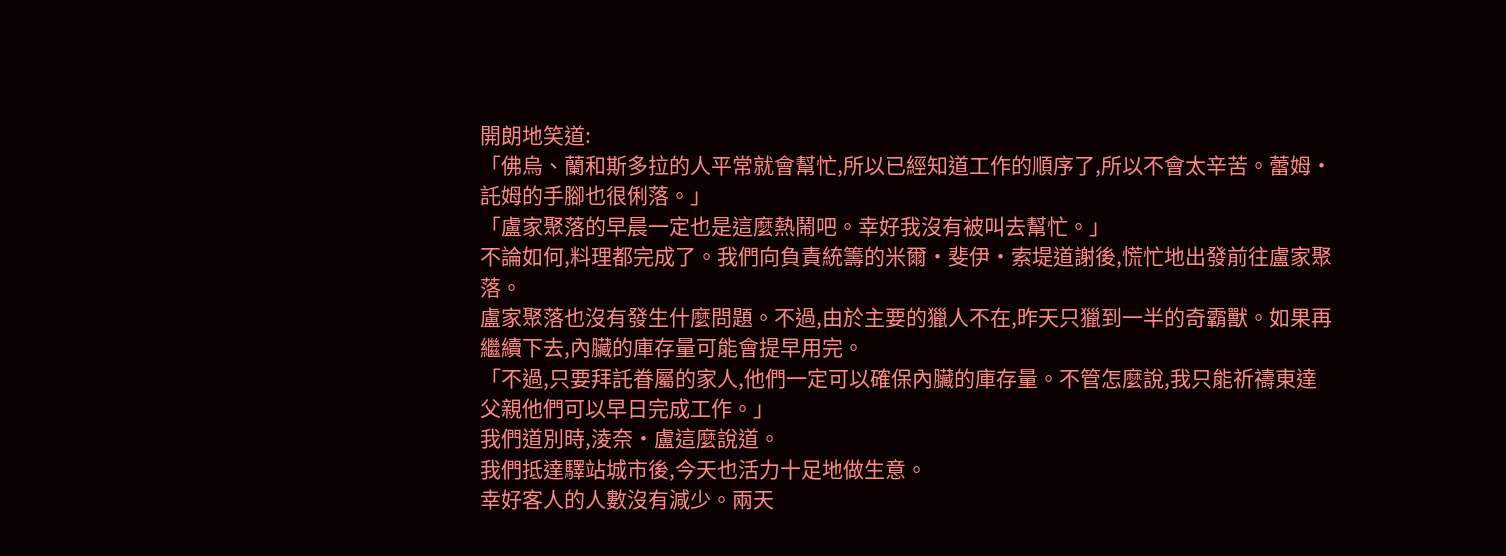開朗地笑道:
「佛烏、蘭和斯多拉的人平常就會幫忙,所以已經知道工作的順序了,所以不會太辛苦。蕾姆·託姆的手腳也很俐落。」
「盧家聚落的早晨一定也是這麼熱鬧吧。幸好我沒有被叫去幫忙。」
不論如何,料理都完成了。我們向負責統籌的米爾·斐伊·索堤道謝後,慌忙地出發前往盧家聚落。
盧家聚落也沒有發生什麼問題。不過,由於主要的獵人不在,昨天只獵到一半的奇霸獸。如果再繼續下去,內臟的庫存量可能會提早用完。
「不過,只要拜託眷屬的家人,他們一定可以確保內臟的庫存量。不管怎麼說,我只能祈禱東達父親他們可以早日完成工作。」
我們道別時,淩奈·盧這麼說道。
我們抵達驛站城市後,今天也活力十足地做生意。
幸好客人的人數沒有減少。兩天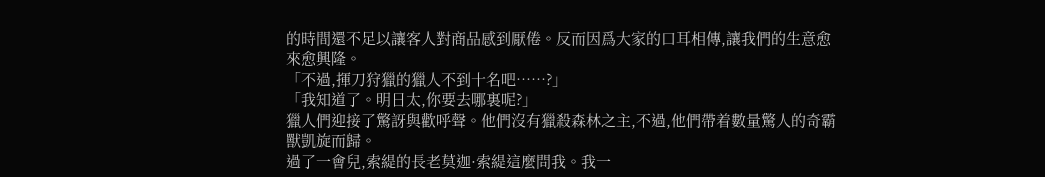的時間還不足以讓客人對商品感到厭倦。反而因爲大家的口耳相傳,讓我們的生意愈來愈興隆。
「不過,揮刀狩獵的獵人不到十名吧……?」
「我知道了。明日太,你要去哪裏呢?」
獵人們迎接了驚訝與歡呼聲。他們沒有獵殺森林之主,不過,他們帶着數量驚人的奇霸獸凱旋而歸。
過了一會兒,索緹的長老莫迦·索緹這麼問我。我一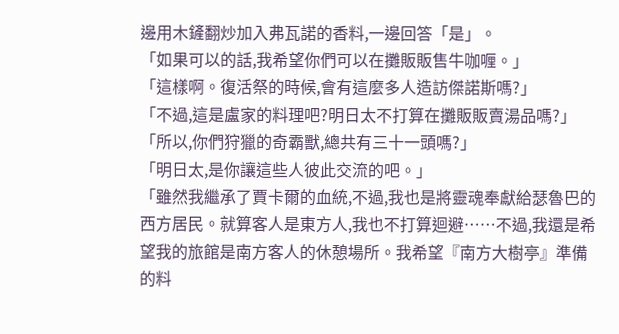邊用木鏟翻炒加入弗瓦諾的香料,一邊回答「是」。
「如果可以的話,我希望你們可以在攤販販售牛咖喱。」
「這樣啊。復活祭的時候,會有這麼多人造訪傑諾斯嗎?」
「不過,這是盧家的料理吧?明日太不打算在攤販販賣湯品嗎?」
「所以,你們狩獵的奇霸獸,總共有三十一頭嗎?」
「明日太,是你讓這些人彼此交流的吧。」
「雖然我繼承了賈卡爾的血統,不過,我也是將靈魂奉獻給瑟魯巴的西方居民。就算客人是東方人,我也不打算迴避……不過,我還是希望我的旅館是南方客人的休憩場所。我希望『南方大樹亭』準備的料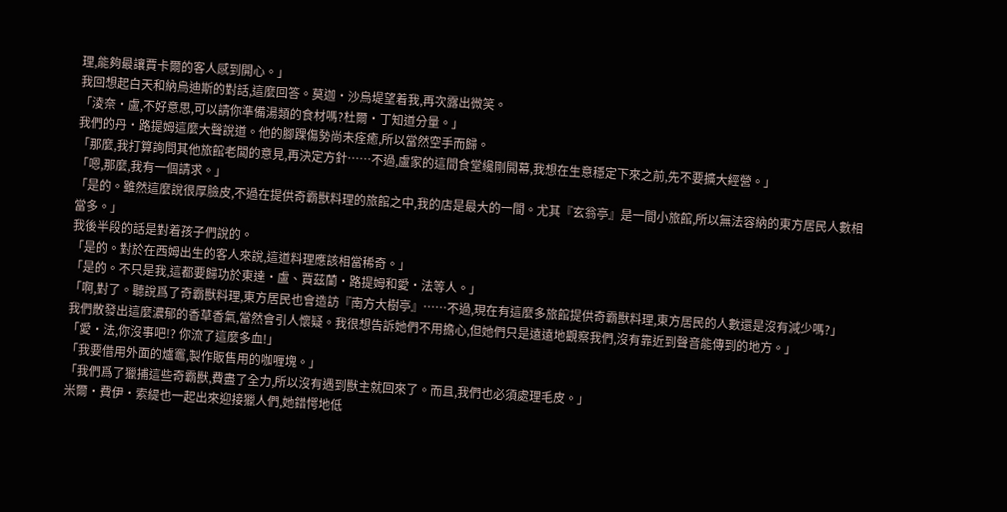理,能夠最讓賈卡爾的客人感到開心。」
我回想起白天和納烏迪斯的對話,這麼回答。莫迦·沙烏堤望着我,再次露出微笑。
「淩奈·盧,不好意思,可以請你準備湯類的食材嗎?杜爾·丁知道分量。」
我們的丹·路提姆這麼大聲說道。他的腳踝傷勢尚未痊癒,所以當然空手而歸。
「那麼,我打算詢問其他旅館老闆的意見,再決定方針……不過,盧家的這間食堂纔剛開幕,我想在生意穩定下來之前,先不要擴大經營。」
「嗯,那麼,我有一個請求。」
「是的。雖然這麼說很厚臉皮,不過在提供奇霸獸料理的旅館之中,我的店是最大的一間。尤其『玄翁亭』是一間小旅館,所以無法容納的東方居民人數相當多。」
我後半段的話是對着孩子們說的。
「是的。對於在西姆出生的客人來說,這道料理應該相當稀奇。」
「是的。不只是我,這都要歸功於東達·盧、賈茲蘭·路提姆和愛·法等人。」
「啊,對了。聽說爲了奇霸獸料理,東方居民也會造訪『南方大樹亭』……不過,現在有這麼多旅館提供奇霸獸料理,東方居民的人數還是沒有減少嗎?」
我們散發出這麼濃郁的香草香氣,當然會引人懷疑。我很想告訴她們不用擔心,但她們只是遠遠地觀察我們,沒有靠近到聲音能傳到的地方。」
「愛·法,你沒事吧!? 你流了這麼多血!」
「我要借用外面的爐竈,製作販售用的咖喱塊。」
「我們爲了獵捕這些奇霸獸,費盡了全力,所以沒有遇到獸主就回來了。而且,我們也必須處理毛皮。」
米爾·費伊·索緹也一起出來迎接獵人們,她錯愕地低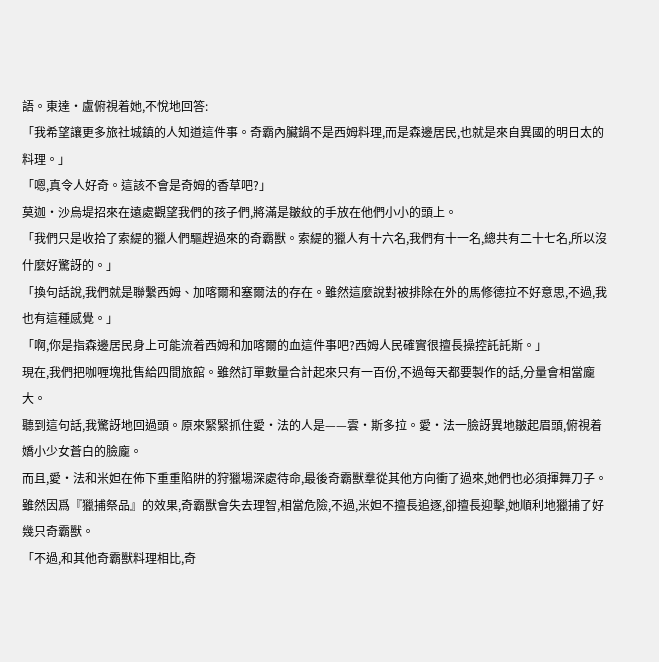語。東達·盧俯視着她,不悅地回答:
「我希望讓更多旅社城鎮的人知道這件事。奇霸內臟鍋不是西姆料理,而是森邊居民,也就是來自異國的明日太的料理。」
「嗯,真令人好奇。這該不會是奇姆的香草吧?」
莫迦·沙烏堤招來在遠處觀望我們的孩子們,將滿是皺紋的手放在他們小小的頭上。
「我們只是收拾了索緹的獵人們驅趕過來的奇霸獸。索緹的獵人有十六名,我們有十一名,總共有二十七名,所以沒什麼好驚訝的。」
「換句話說,我們就是聯繫西姆、加喀爾和塞爾法的存在。雖然這麼說對被排除在外的馬修德拉不好意思,不過,我也有這種感覺。」
「啊,你是指森邊居民身上可能流着西姆和加喀爾的血這件事吧?西姆人民確實很擅長操控託託斯。」
現在,我們把咖喱塊批售給四間旅館。雖然訂單數量合計起來只有一百份,不過每天都要製作的話,分量會相當龐大。
聽到這句話,我驚訝地回過頭。原來緊緊抓住愛·法的人是——雲·斯多拉。愛·法一臉訝異地皺起眉頭,俯視着嬌小少女蒼白的臉龐。
而且,愛·法和米妲在佈下重重陷阱的狩獵場深處待命,最後奇霸獸羣從其他方向衝了過來,她們也必須揮舞刀子。雖然因爲『獵捕祭品』的效果,奇霸獸會失去理智,相當危險,不過,米妲不擅長追逐,卻擅長迎擊,她順利地獵捕了好幾只奇霸獸。
「不過,和其他奇霸獸料理相比,奇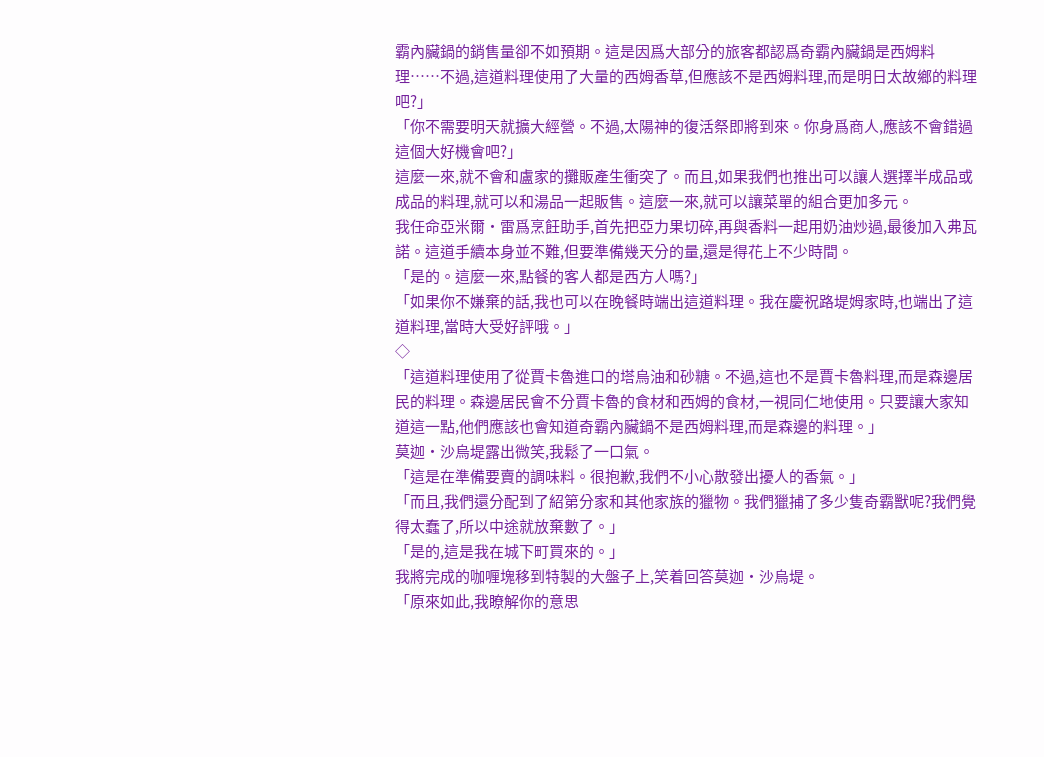霸內臟鍋的銷售量卻不如預期。這是因爲大部分的旅客都認爲奇霸內臟鍋是西姆料理……不過,這道料理使用了大量的西姆香草,但應該不是西姆料理,而是明日太故鄉的料理吧?」
「你不需要明天就擴大經營。不過,太陽神的復活祭即將到來。你身爲商人,應該不會錯過這個大好機會吧?」
這麼一來,就不會和盧家的攤販產生衝突了。而且,如果我們也推出可以讓人選擇半成品或成品的料理,就可以和湯品一起販售。這麼一來,就可以讓菜單的組合更加多元。
我任命亞米爾·雷爲烹飪助手,首先把亞力果切碎,再與香料一起用奶油炒過,最後加入弗瓦諾。這道手續本身並不難,但要準備幾天分的量,還是得花上不少時間。
「是的。這麼一來,點餐的客人都是西方人嗎?」
「如果你不嫌棄的話,我也可以在晚餐時端出這道料理。我在慶祝路堤姆家時,也端出了這道料理,當時大受好評哦。」
◇
「這道料理使用了從賈卡魯進口的塔烏油和砂糖。不過,這也不是賈卡魯料理,而是森邊居民的料理。森邊居民會不分賈卡魯的食材和西姆的食材,一視同仁地使用。只要讓大家知道這一點,他們應該也會知道奇霸內臟鍋不是西姆料理,而是森邊的料理。」
莫迦·沙烏堤露出微笑,我鬆了一口氣。
「這是在準備要賣的調味料。很抱歉,我們不小心散發出擾人的香氣。」
「而且,我們還分配到了紹第分家和其他家族的獵物。我們獵捕了多少隻奇霸獸呢?我們覺得太蠢了,所以中途就放棄數了。」
「是的,這是我在城下町買來的。」
我將完成的咖喱塊移到特製的大盤子上,笑着回答莫迦·沙烏堤。
「原來如此,我瞭解你的意思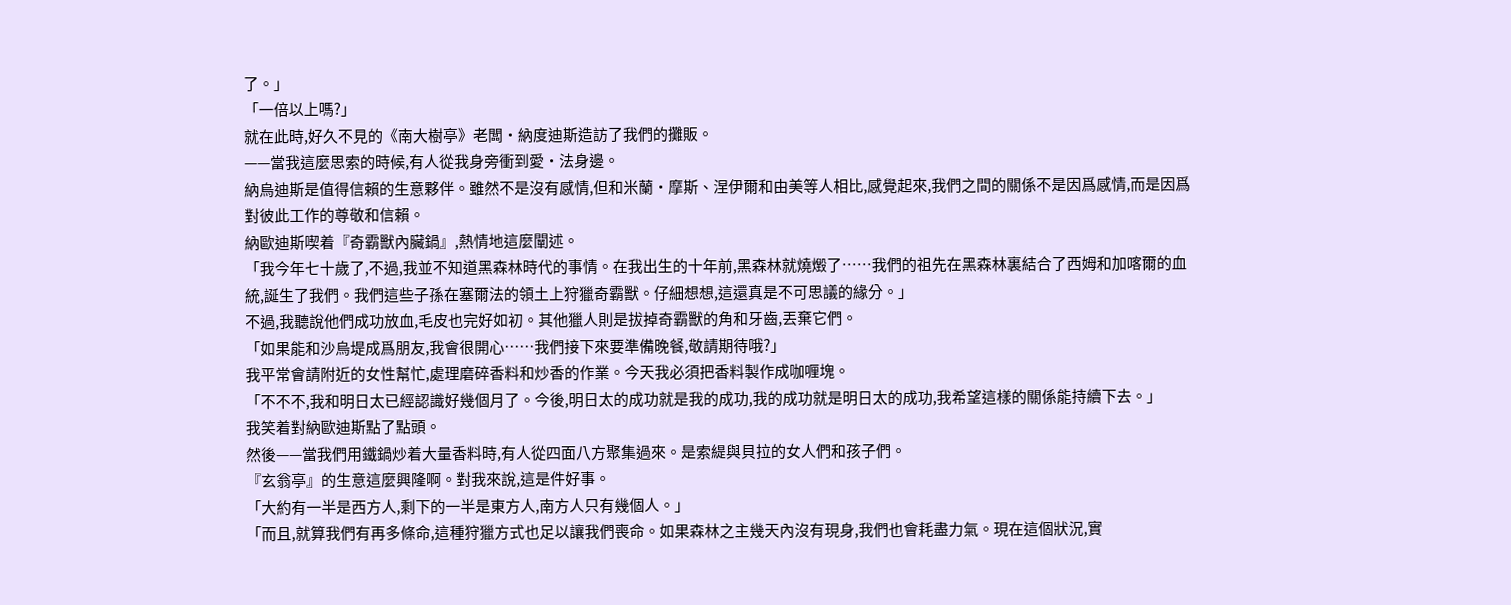了。」
「一倍以上嗎?」
就在此時,好久不見的《南大樹亭》老闆·納度迪斯造訪了我們的攤販。
——當我這麼思索的時候,有人從我身旁衝到愛·法身邊。
納烏迪斯是值得信賴的生意夥伴。雖然不是沒有感情,但和米蘭·摩斯、涅伊爾和由美等人相比,感覺起來,我們之間的關係不是因爲感情,而是因爲對彼此工作的尊敬和信賴。
納歐迪斯喫着『奇霸獸內臟鍋』,熱情地這麼闡述。
「我今年七十歲了,不過,我並不知道黑森林時代的事情。在我出生的十年前,黑森林就燒燬了……我們的祖先在黑森林裏結合了西姆和加喀爾的血統,誕生了我們。我們這些子孫在塞爾法的領土上狩獵奇霸獸。仔細想想,這還真是不可思議的緣分。」
不過,我聽說他們成功放血,毛皮也完好如初。其他獵人則是拔掉奇霸獸的角和牙齒,丟棄它們。
「如果能和沙烏堤成爲朋友,我會很開心……我們接下來要準備晚餐,敬請期待哦?」
我平常會請附近的女性幫忙,處理磨碎香料和炒香的作業。今天我必須把香料製作成咖喱塊。
「不不不,我和明日太已經認識好幾個月了。今後,明日太的成功就是我的成功,我的成功就是明日太的成功,我希望這樣的關係能持續下去。」
我笑着對納歐迪斯點了點頭。
然後——當我們用鐵鍋炒着大量香料時,有人從四面八方聚集過來。是索緹與貝拉的女人們和孩子們。
『玄翁亭』的生意這麼興隆啊。對我來說,這是件好事。
「大約有一半是西方人,剩下的一半是東方人,南方人只有幾個人。」
「而且,就算我們有再多條命,這種狩獵方式也足以讓我們喪命。如果森林之主幾天內沒有現身,我們也會耗盡力氣。現在這個狀況,實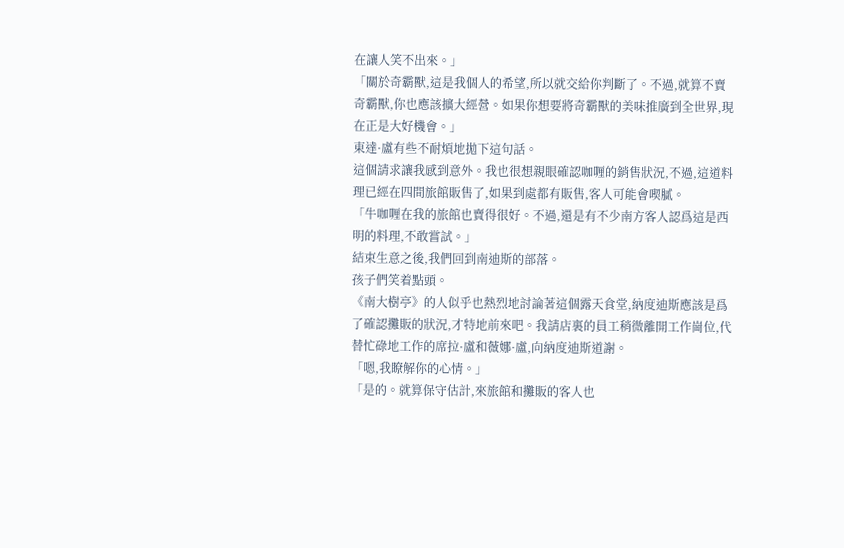在讓人笑不出來。」
「關於奇霸獸,這是我個人的希望,所以就交給你判斷了。不過,就算不賣奇霸獸,你也應該擴大經營。如果你想要將奇霸獸的美味推廣到全世界,現在正是大好機會。」
東達·盧有些不耐煩地拋下這句話。
這個請求讓我感到意外。我也很想親眼確認咖喱的銷售狀況,不過,這道料理已經在四間旅館販售了,如果到處都有販售,客人可能會喫膩。
「牛咖喱在我的旅館也賣得很好。不過,還是有不少南方客人認爲這是西明的料理,不敢嘗試。」
結束生意之後,我們回到南迪斯的部落。
孩子們笑着點頭。
《南大樹亭》的人似乎也熱烈地討論著這個露天食堂,納度迪斯應該是爲了確認攤販的狀況,才特地前來吧。我請店裏的員工稍微離開工作崗位,代替忙碌地工作的席拉·盧和薇娜·盧,向納度迪斯道謝。
「嗯,我瞭解你的心情。」
「是的。就算保守估計,來旅館和攤販的客人也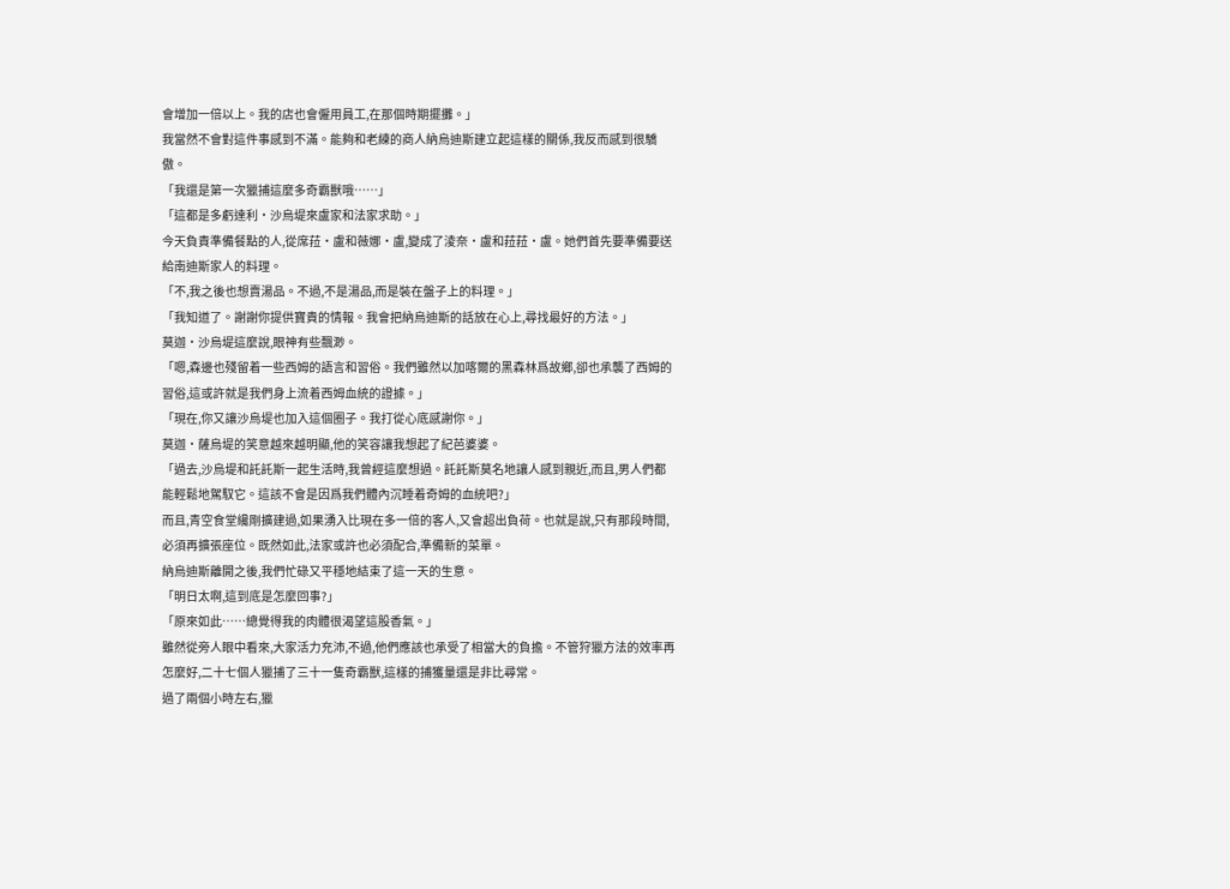會增加一倍以上。我的店也會僱用員工,在那個時期擺攤。」
我當然不會對這件事感到不滿。能夠和老練的商人納烏迪斯建立起這樣的關係,我反而感到很驕傲。
「我還是第一次獵捕這麼多奇霸獸哦……」
「這都是多虧達利·沙烏堤來盧家和法家求助。」
今天負責準備餐點的人,從席菈·盧和薇娜·盧,變成了淩奈·盧和菈菈·盧。她們首先要準備要送給南迪斯家人的料理。
「不,我之後也想賣湯品。不過,不是湯品,而是裝在盤子上的料理。」
「我知道了。謝謝你提供寶貴的情報。我會把納烏迪斯的話放在心上,尋找最好的方法。」
莫迦·沙烏堤這麼說,眼神有些飄渺。
「嗯,森邊也殘留着一些西姆的語言和習俗。我們雖然以加喀爾的黑森林爲故鄉,卻也承襲了西姆的習俗,這或許就是我們身上流着西姆血統的證據。」
「現在,你又讓沙烏堤也加入這個圈子。我打從心底感謝你。」
莫迦·薩烏堤的笑意越來越明顯,他的笑容讓我想起了紀芭婆婆。
「過去,沙烏堤和託託斯一起生活時,我曾經這麼想過。託託斯莫名地讓人感到親近,而且,男人們都能輕鬆地駕馭它。這該不會是因爲我們體內沉睡着奇姆的血統吧?」
而且,青空食堂纔剛擴建過,如果湧入比現在多一倍的客人,又會超出負荷。也就是說,只有那段時間,必須再擴張座位。既然如此,法家或許也必須配合,準備新的菜單。
納烏迪斯離開之後,我們忙碌又平穩地結束了這一天的生意。
「明日太啊,這到底是怎麼回事?」
「原來如此……總覺得我的肉體很渴望這股香氣。」
雖然從旁人眼中看來,大家活力充沛,不過,他們應該也承受了相當大的負擔。不管狩獵方法的效率再怎麼好,二十七個人獵捕了三十一隻奇霸獸,這樣的捕獲量還是非比尋常。
過了兩個小時左右,獵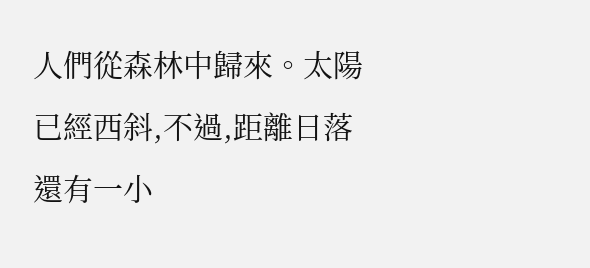人們從森林中歸來。太陽已經西斜,不過,距離日落還有一小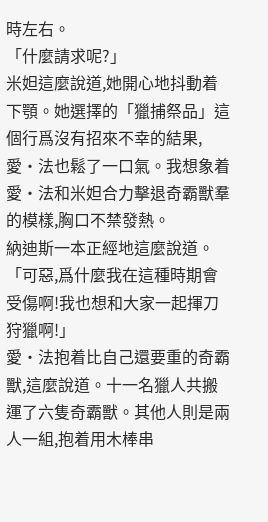時左右。
「什麼請求呢?」
米妲這麼說道,她開心地抖動着下顎。她選擇的「獵捕祭品」這個行爲沒有招來不幸的結果,愛·法也鬆了一口氣。我想象着愛·法和米妲合力擊退奇霸獸羣的模樣,胸口不禁發熱。
納迪斯一本正經地這麼說道。
「可惡,爲什麼我在這種時期會受傷啊!我也想和大家一起揮刀狩獵啊!」
愛·法抱着比自己還要重的奇霸獸,這麼說道。十一名獵人共搬運了六隻奇霸獸。其他人則是兩人一組,抱着用木棒串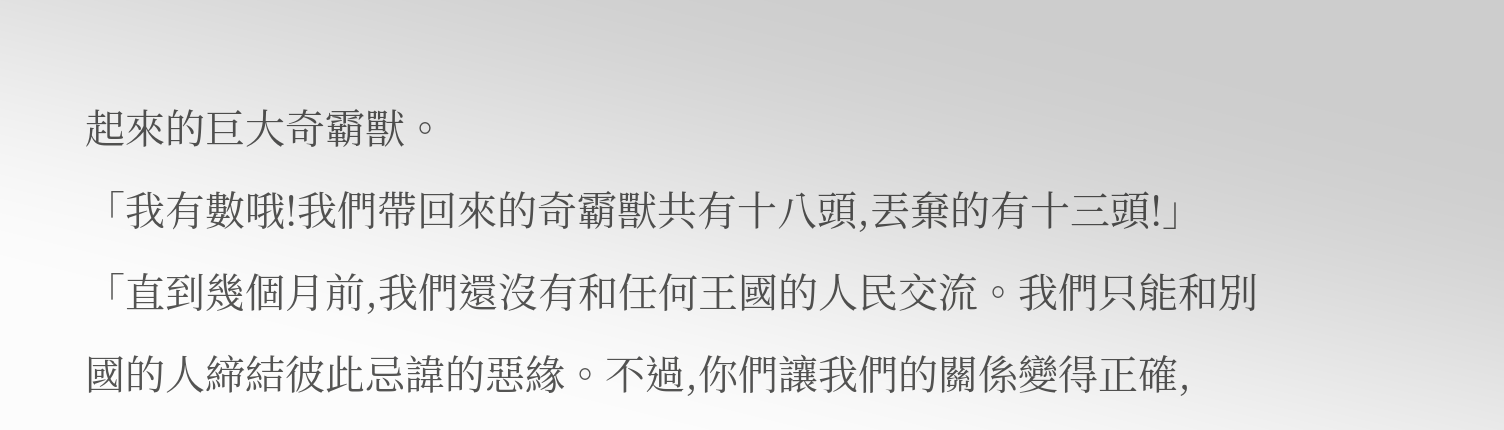起來的巨大奇霸獸。
「我有數哦!我們帶回來的奇霸獸共有十八頭,丟棄的有十三頭!」
「直到幾個月前,我們還沒有和任何王國的人民交流。我們只能和別國的人締結彼此忌諱的惡緣。不過,你們讓我們的關係變得正確,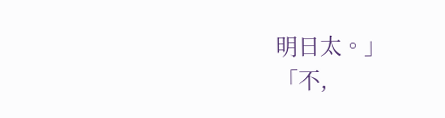明日太。」
「不,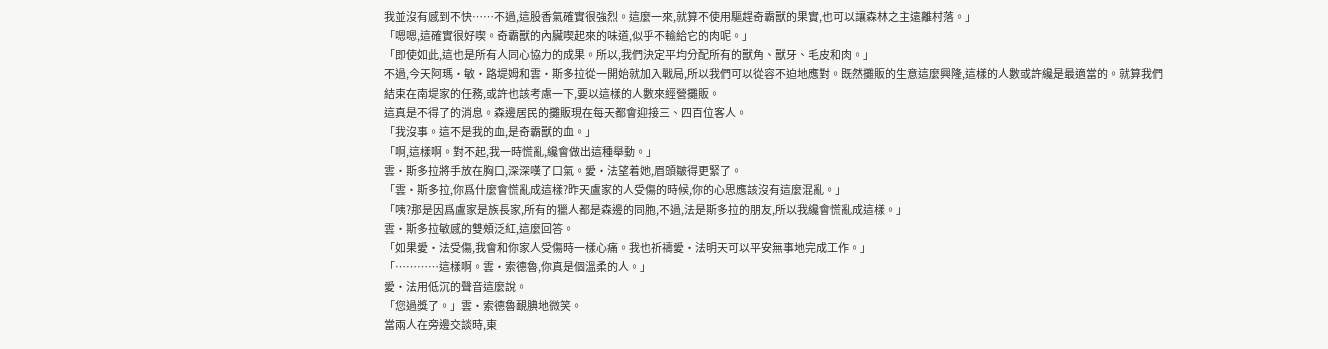我並沒有感到不快……不過,這股香氣確實很強烈。這麼一來,就算不使用驅趕奇霸獸的果實,也可以讓森林之主遠離村落。」
「嗯嗯,這確實很好喫。奇霸獸的內臟喫起來的味道,似乎不輸給它的肉呢。」
「即使如此,這也是所有人同心協力的成果。所以,我們決定平均分配所有的獸角、獸牙、毛皮和肉。」
不過,今天阿瑪·敏·路堤姆和雲·斯多拉從一開始就加入戰局,所以我們可以從容不迫地應對。既然攤販的生意這麼興隆,這樣的人數或許纔是最適當的。就算我們結束在南堤家的任務,或許也該考慮一下,要以這樣的人數來經營攤販。
這真是不得了的消息。森邊居民的攤販現在每天都會迎接三、四百位客人。
「我沒事。這不是我的血,是奇霸獸的血。」
「啊,這樣啊。對不起,我一時慌亂,纔會做出這種舉動。」
雲·斯多拉將手放在胸口,深深嘆了口氣。愛·法望着她,眉頭皺得更緊了。
「雲·斯多拉,你爲什麼會慌亂成這樣?昨天盧家的人受傷的時候,你的心思應該沒有這麼混亂。」
「咦?那是因爲盧家是族長家,所有的獵人都是森邊的同胞,不過,法是斯多拉的朋友,所以我纔會慌亂成這樣。」
雲·斯多拉敏感的雙頰泛紅,這麼回答。
「如果愛·法受傷,我會和你家人受傷時一樣心痛。我也祈禱愛·法明天可以平安無事地完成工作。」
「…………這樣啊。雲·索德魯,你真是個溫柔的人。」
愛·法用低沉的聲音這麼說。
「您過獎了。」雲·索德魯靦腆地微笑。
當兩人在旁邊交談時,東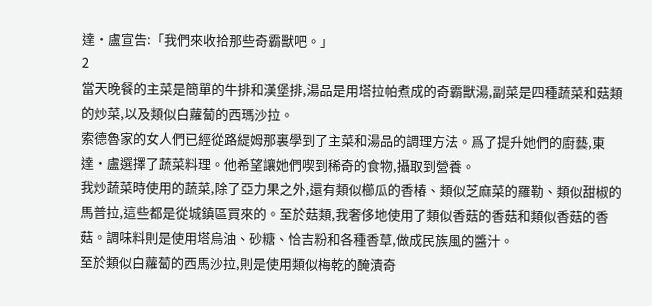達·盧宣告:「我們來收拾那些奇霸獸吧。」
2
當天晚餐的主菜是簡單的牛排和漢堡排,湯品是用塔拉帕煮成的奇霸獸湯,副菜是四種蔬菜和菇類的炒菜,以及類似白蘿蔔的西瑪沙拉。
索德魯家的女人們已經從路緹姆那裏學到了主菜和湯品的調理方法。爲了提升她們的廚藝,東達·盧選擇了蔬菜料理。他希望讓她們喫到稀奇的食物,攝取到營養。
我炒蔬菜時使用的蔬菜,除了亞力果之外,還有類似櫛瓜的香椿、類似芝麻菜的羅勒、類似甜椒的馬普拉,這些都是從城鎮區買來的。至於菇類,我奢侈地使用了類似香菇的香菇和類似香菇的香菇。調味料則是使用塔烏油、砂糖、恰吉粉和各種香草,做成民族風的醬汁。
至於類似白蘿蔔的西馬沙拉,則是使用類似梅乾的醃漬奇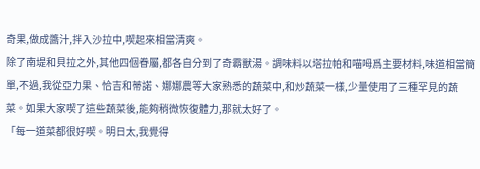奇果,做成醬汁,拌入沙拉中,喫起來相當清爽。
除了南堤和貝拉之外,其他四個眷屬,都各自分到了奇霸獸湯。調味料以塔拉帕和喵呣爲主要材料,味道相當簡單,不過,我從亞力果、恰吉和蒂諾、娜娜農等大家熟悉的蔬菜中,和炒蔬菜一樣,少量使用了三種罕見的蔬菜。如果大家喫了這些蔬菜後,能夠稍微恢復體力,那就太好了。
「每一道菜都很好喫。明日太,我覺得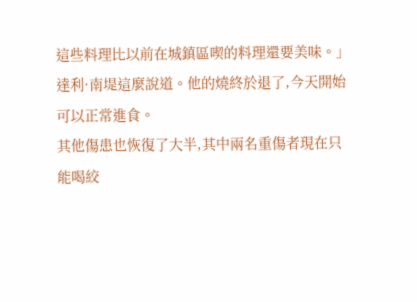這些料理比以前在城鎮區喫的料理還要美味。」
達利·南堤這麼說道。他的燒終於退了,今天開始可以正常進食。
其他傷患也恢復了大半,其中兩名重傷者現在只能喝絞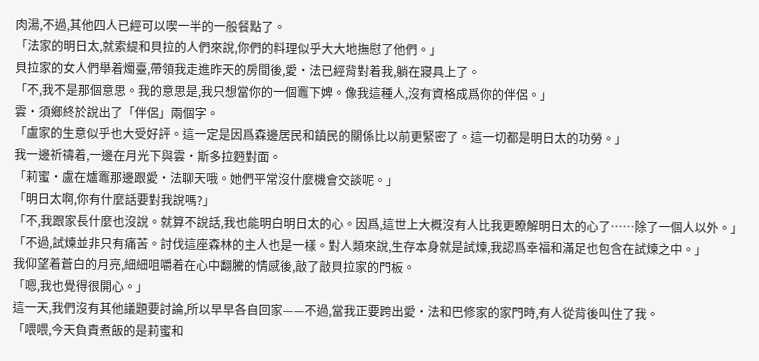肉湯,不過,其他四人已經可以喫一半的一般餐點了。
「法家的明日太,就索緹和貝拉的人們來說,你們的料理似乎大大地撫慰了他們。」
貝拉家的女人們舉着燭臺,帶領我走進昨天的房間後,愛·法已經背對着我,躺在寢具上了。
「不,我不是那個意思。我的意思是,我只想當你的一個竈下婢。像我這種人,沒有資格成爲你的伴侶。」
雲·須鄉終於說出了「伴侶」兩個字。
「盧家的生意似乎也大受好評。這一定是因爲森邊居民和鎮民的關係比以前更緊密了。這一切都是明日太的功勞。」
我一邊祈禱着,一邊在月光下與雲·斯多拉麪對面。
「莉蜜·盧在爐竈那邊跟愛·法聊天哦。她們平常沒什麼機會交談呢。」
「明日太啊,你有什麼話要對我說嗎?」
「不,我跟家長什麼也沒說。就算不說話,我也能明白明日太的心。因爲,這世上大概沒有人比我更瞭解明日太的心了……除了一個人以外。」
「不過,試煉並非只有痛苦。討伐這座森林的主人也是一樣。對人類來說,生存本身就是試煉,我認爲幸福和滿足也包含在試煉之中。」
我仰望着蒼白的月亮,細細咀嚼着在心中翻騰的情感後,敲了敲貝拉家的門板。
「嗯,我也覺得很開心。」
這一天,我們沒有其他議題要討論,所以早早各自回家——不過,當我正要跨出愛·法和巴修家的家門時,有人從背後叫住了我。
「喂喂,今天負責煮飯的是莉蜜和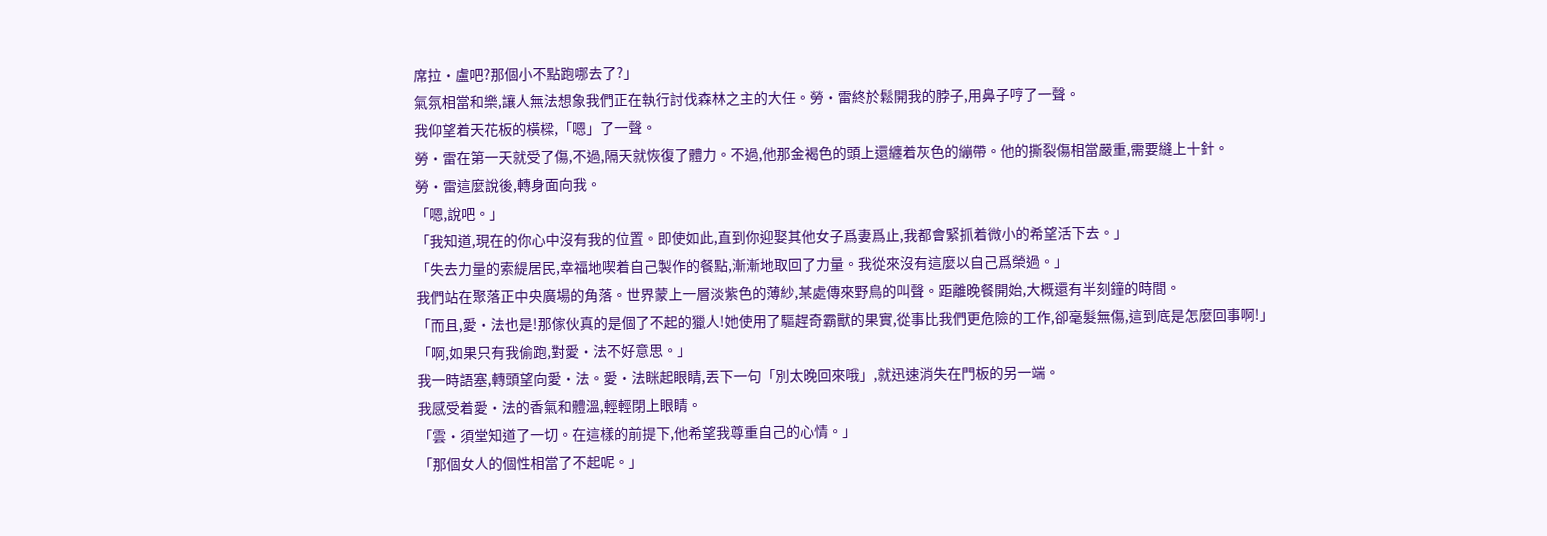席拉·盧吧?那個小不點跑哪去了?」
氣氛相當和樂,讓人無法想象我們正在執行討伐森林之主的大任。勞·雷終於鬆開我的脖子,用鼻子哼了一聲。
我仰望着天花板的橫樑,「嗯」了一聲。
勞·雷在第一天就受了傷,不過,隔天就恢復了體力。不過,他那金褐色的頭上還纏着灰色的繃帶。他的撕裂傷相當嚴重,需要縫上十針。
勞·雷這麼說後,轉身面向我。
「嗯,說吧。」
「我知道,現在的你心中沒有我的位置。即使如此,直到你迎娶其他女子爲妻爲止,我都會緊抓着微小的希望活下去。」
「失去力量的索緹居民,幸福地喫着自己製作的餐點,漸漸地取回了力量。我從來沒有這麼以自己爲榮過。」
我們站在聚落正中央廣場的角落。世界蒙上一層淡紫色的薄紗,某處傳來野鳥的叫聲。距離晚餐開始,大概還有半刻鐘的時間。
「而且,愛·法也是!那傢伙真的是個了不起的獵人!她使用了驅趕奇霸獸的果實,從事比我們更危險的工作,卻毫髮無傷,這到底是怎麼回事啊!」
「啊,如果只有我偷跑,對愛·法不好意思。」
我一時語塞,轉頭望向愛·法。愛·法眯起眼睛,丟下一句「別太晚回來哦」,就迅速消失在門板的另一端。
我感受着愛·法的香氣和體溫,輕輕閉上眼睛。
「雲·須堂知道了一切。在這樣的前提下,他希望我尊重自己的心情。」
「那個女人的個性相當了不起呢。」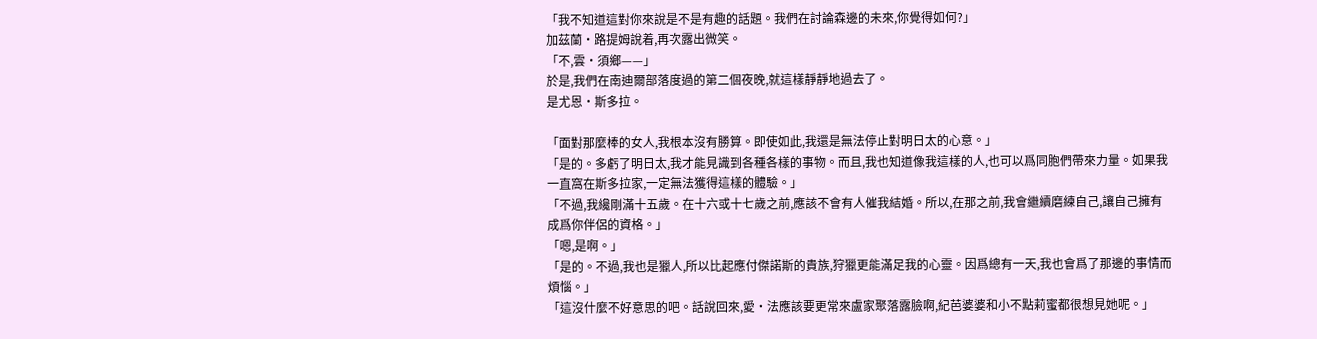「我不知道這對你來說是不是有趣的話題。我們在討論森邊的未來,你覺得如何?」
加茲蘭·路提姆說着,再次露出微笑。
「不,雲·須鄉——」
於是,我們在南迪爾部落度過的第二個夜晚,就這樣靜靜地過去了。
是尤恩·斯多拉。

「面對那麼棒的女人,我根本沒有勝算。即使如此,我還是無法停止對明日太的心意。」
「是的。多虧了明日太,我才能見識到各種各樣的事物。而且,我也知道像我這樣的人,也可以爲同胞們帶來力量。如果我一直窩在斯多拉家,一定無法獲得這樣的體驗。」
「不過,我纔剛滿十五歲。在十六或十七歲之前,應該不會有人催我結婚。所以,在那之前,我會繼續磨練自己,讓自己擁有成爲你伴侶的資格。」
「嗯,是啊。」
「是的。不過,我也是獵人,所以比起應付傑諾斯的貴族,狩獵更能滿足我的心靈。因爲總有一天,我也會爲了那邊的事情而煩惱。」
「這沒什麼不好意思的吧。話說回來,愛·法應該要更常來盧家聚落露臉啊,紀芭婆婆和小不點莉蜜都很想見她呢。」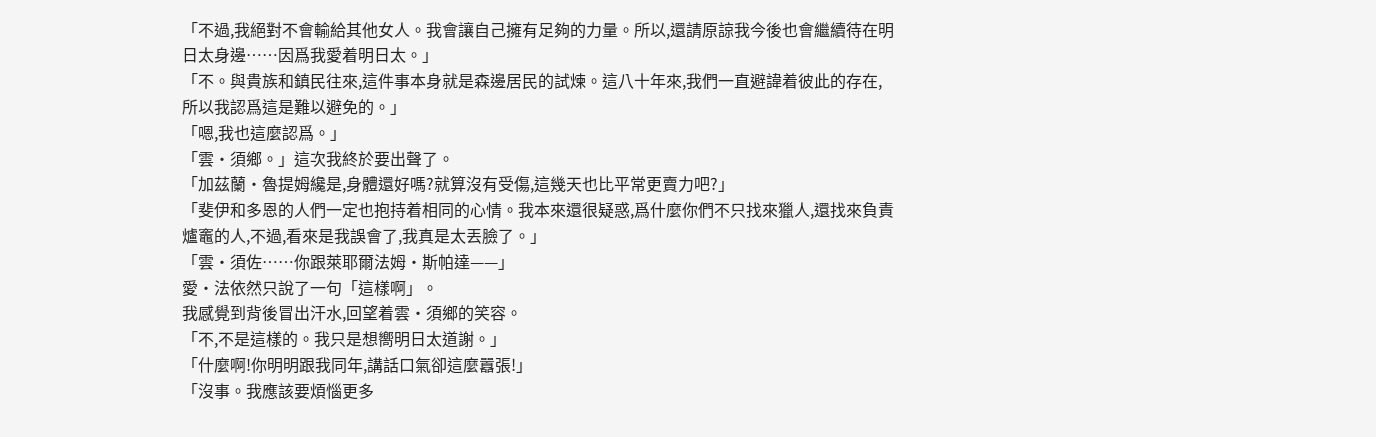「不過,我絕對不會輸給其他女人。我會讓自己擁有足夠的力量。所以,還請原諒我今後也會繼續待在明日太身邊……因爲我愛着明日太。」
「不。與貴族和鎮民往來,這件事本身就是森邊居民的試煉。這八十年來,我們一直避諱着彼此的存在,所以我認爲這是難以避免的。」
「嗯,我也這麼認爲。」
「雲·須鄉。」這次我終於要出聲了。
「加茲蘭·魯提姆纔是,身體還好嗎?就算沒有受傷,這幾天也比平常更賣力吧?」
「斐伊和多恩的人們一定也抱持着相同的心情。我本來還很疑惑,爲什麼你們不只找來獵人,還找來負責爐竈的人,不過,看來是我誤會了,我真是太丟臉了。」
「雲·須佐……你跟萊耶爾法姆·斯帕達——」
愛·法依然只說了一句「這樣啊」。
我感覺到背後冒出汗水,回望着雲·須鄉的笑容。
「不,不是這樣的。我只是想嚮明日太道謝。」
「什麼啊!你明明跟我同年,講話口氣卻這麼囂張!」
「沒事。我應該要煩惱更多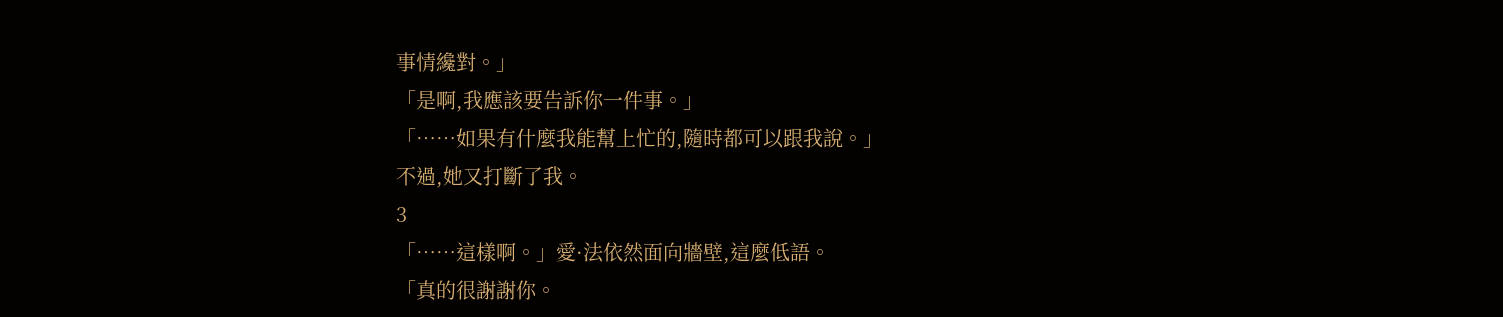事情纔對。」
「是啊,我應該要告訴你一件事。」
「……如果有什麼我能幫上忙的,隨時都可以跟我說。」
不過,她又打斷了我。
3
「……這樣啊。」愛·法依然面向牆壁,這麼低語。
「真的很謝謝你。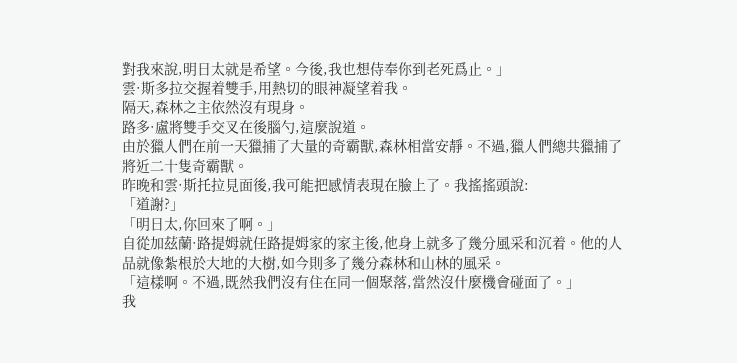對我來說,明日太就是希望。今後,我也想侍奉你到老死爲止。」
雲·斯多拉交握着雙手,用熱切的眼神凝望着我。
隔天,森林之主依然沒有現身。
路多·盧將雙手交叉在後腦勺,這麼說道。
由於獵人們在前一天獵捕了大量的奇霸獸,森林相當安靜。不過,獵人們總共獵捕了將近二十隻奇霸獸。
昨晚和雲·斯托拉見面後,我可能把感情表現在臉上了。我搖搖頭說:
「道謝?」
「明日太,你回來了啊。」
自從加茲蘭·路提姆就任路提姆家的家主後,他身上就多了幾分風采和沉着。他的人品就像紮根於大地的大樹,如今則多了幾分森林和山林的風采。
「這樣啊。不過,既然我們沒有住在同一個聚落,當然沒什麼機會碰面了。」
我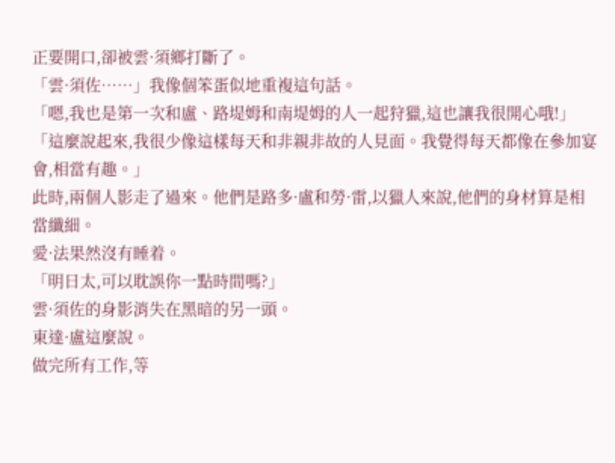正要開口,卻被雲·須鄉打斷了。
「雲·須佐……」我像個笨蛋似地重複這句話。
「嗯,我也是第一次和盧、路堤姆和南堤姆的人一起狩獵,這也讓我很開心哦!」
「這麼說起來,我很少像這樣每天和非親非故的人見面。我覺得每天都像在參加宴會,相當有趣。」
此時,兩個人影走了過來。他們是路多·盧和勞·雷,以獵人來說,他們的身材算是相當纖細。
愛·法果然沒有睡着。
「明日太,可以耽誤你一點時間嗎?」
雲·須佐的身影消失在黑暗的另一頭。
東達·盧這麼說。
做完所有工作,等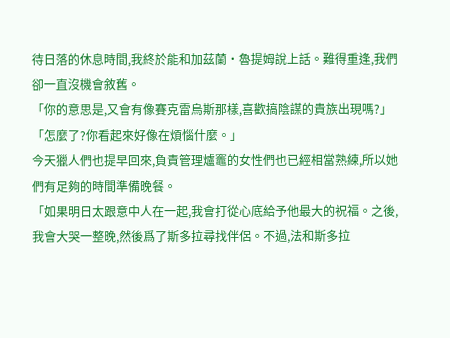待日落的休息時間,我終於能和加茲蘭·魯提姆說上話。難得重逢,我們卻一直沒機會敘舊。
「你的意思是,又會有像賽克雷烏斯那樣,喜歡搞陰謀的貴族出現嗎?」
「怎麼了?你看起來好像在煩惱什麼。」
今天獵人們也提早回來,負責管理爐竈的女性們也已經相當熟練,所以她們有足夠的時間準備晚餐。
「如果明日太跟意中人在一起,我會打從心底給予他最大的祝福。之後,我會大哭一整晚,然後爲了斯多拉尋找伴侶。不過,法和斯多拉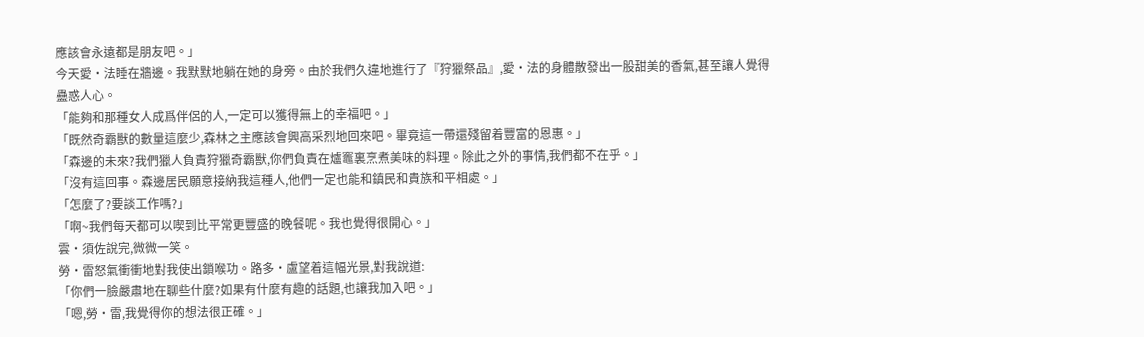應該會永遠都是朋友吧。」
今天愛·法睡在牆邊。我默默地躺在她的身旁。由於我們久違地進行了『狩獵祭品』,愛·法的身體散發出一股甜美的香氣,甚至讓人覺得蠱惑人心。
「能夠和那種女人成爲伴侶的人,一定可以獲得無上的幸福吧。」
「既然奇霸獸的數量這麼少,森林之主應該會興高采烈地回來吧。畢竟這一帶還殘留着豐富的恩惠。」
「森邊的未來?我們獵人負責狩獵奇霸獸,你們負責在爐竈裏烹煮美味的料理。除此之外的事情,我們都不在乎。」
「沒有這回事。森邊居民願意接納我這種人,他們一定也能和鎮民和貴族和平相處。」
「怎麼了?要談工作嗎?」
「啊~我們每天都可以喫到比平常更豐盛的晚餐呢。我也覺得很開心。」
雲·須佐說完,微微一笑。
勞·雷怒氣衝衝地對我使出鎖喉功。路多·盧望着這幅光景,對我說道:
「你們一臉嚴肅地在聊些什麼?如果有什麼有趣的話題,也讓我加入吧。」
「嗯,勞·雷,我覺得你的想法很正確。」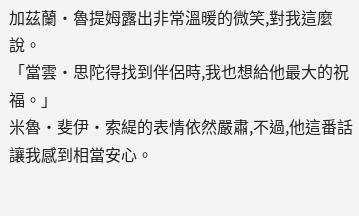加茲蘭·魯提姆露出非常溫暖的微笑,對我這麼說。
「當雲·思陀得找到伴侶時,我也想給他最大的祝福。」
米魯·斐伊·索緹的表情依然嚴肅,不過,他這番話讓我感到相當安心。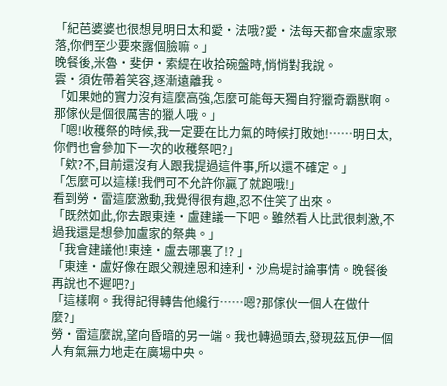「紀芭婆婆也很想見明日太和愛·法哦?愛·法每天都會來盧家聚落,你們至少要來露個臉嘛。」
晚餐後,米魯·斐伊·索緹在收拾碗盤時,悄悄對我說。
雲·須佐帶着笑容,逐漸遠離我。
「如果她的實力沒有這麼高強,怎麼可能每天獨自狩獵奇霸獸啊。那傢伙是個很厲害的獵人哦。」
「嗯!收穫祭的時候,我一定要在比力氣的時候打敗她!……明日太,你們也會參加下一次的收穫祭吧?」
「欸?不,目前還沒有人跟我提過這件事,所以還不確定。」
「怎麼可以這樣!我們可不允許你贏了就跑哦!」
看到勞·雷這麼激動,我覺得很有趣,忍不住笑了出來。
「既然如此,你去跟東達·盧建議一下吧。雖然看人比武很刺激,不過我還是想參加盧家的祭典。」
「我會建議他!東達·盧去哪裏了!? 」
「東達·盧好像在跟父親達恩和達利·沙烏堤討論事情。晚餐後再說也不遲吧?」
「這樣啊。我得記得轉告他纔行……嗯?那傢伙一個人在做什麼?」
勞·雷這麼說,望向昏暗的另一端。我也轉過頭去,發現茲瓦伊一個人有氣無力地走在廣場中央。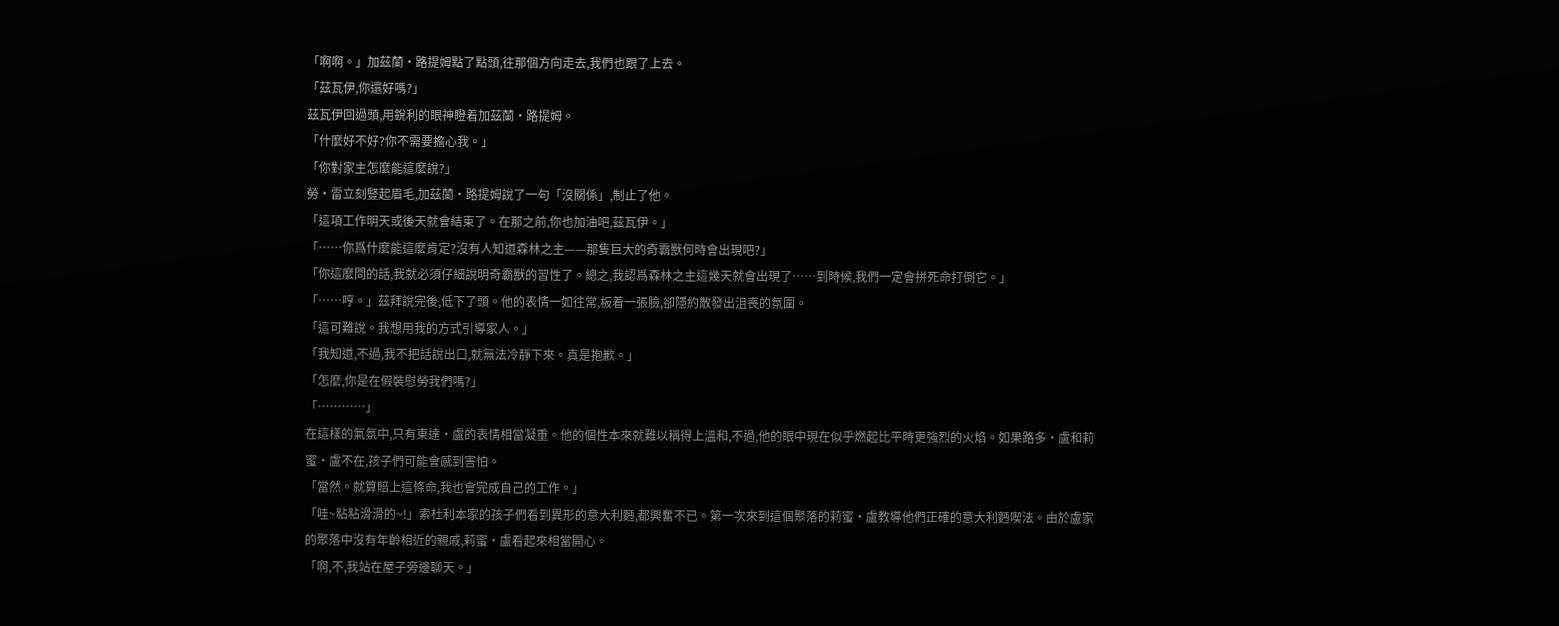「啊啊。」加茲蘭·路提姆點了點頭,往那個方向走去,我們也跟了上去。
「茲瓦伊,你還好嗎?」
茲瓦伊回過頭,用銳利的眼神瞪着加茲蘭·路提姆。
「什麼好不好?你不需要擔心我。」
「你對家主怎麼能這麼說?」
勞·雷立刻豎起眉毛,加茲蘭·路提姆說了一句「沒關係」,制止了他。
「這項工作明天或後天就會結束了。在那之前,你也加油吧,茲瓦伊。」
「……你爲什麼能這麼肯定?沒有人知道森林之主——那隻巨大的奇霸獸何時會出現吧?」
「你這麼問的話,我就必須仔細說明奇霸獸的習性了。總之,我認爲森林之主這幾天就會出現了……到時候,我們一定會拼死命打倒它。」
「……哼。」茲拜說完後,低下了頭。他的表情一如往常,板着一張臉,卻隱約散發出沮喪的氛圍。
「這可難說。我想用我的方式引導家人。」
「我知道,不過,我不把話說出口,就無法冷靜下來。真是抱歉。」
「怎麼,你是在假裝慰勞我們嗎?」
「…………」
在這樣的氣氛中,只有東達·盧的表情相當凝重。他的個性本來就難以稱得上溫和,不過,他的眼中現在似乎燃起比平時更強烈的火焰。如果路多·盧和莉蜜·盧不在,孩子們可能會感到害怕。
「當然。就算賠上這條命,我也會完成自己的工作。」
「哇~粘粘滑滑的~!」索杜利本家的孩子們看到異形的意大利麪,都興奮不已。第一次來到這個聚落的莉蜜·盧教導他們正確的意大利麪喫法。由於盧家的聚落中沒有年齡相近的親戚,莉蜜·盧看起來相當開心。
「啊,不,我站在屋子旁邊聊天。」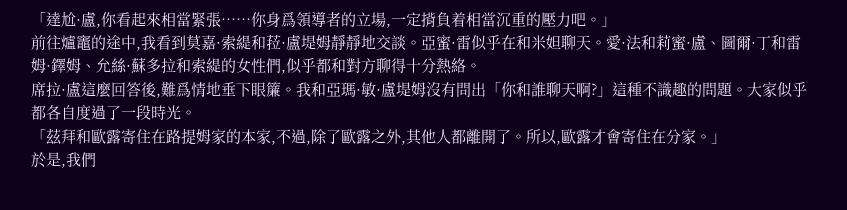「達尬·盧,你看起來相當緊張……你身爲領導者的立場,一定揹負着相當沉重的壓力吧。」
前往爐竈的途中,我看到莫嘉·索緹和菈·盧堤姆靜靜地交談。亞蜜·雷似乎在和米妲聊天。愛·法和莉蜜·盧、圖爾·丁和雷姆·鐸姆、允絲·蘇多拉和索緹的女性們,似乎都和對方聊得十分熱絡。
席拉·盧這麼回答後,難爲情地垂下眼簾。我和亞瑪·敏·盧堤姆沒有問出「你和誰聊天啊?」這種不識趣的問題。大家似乎都各自度過了一段時光。
「茲拜和歐露寄住在路提姆家的本家,不過,除了歐露之外,其他人都離開了。所以,歐露才會寄住在分家。」
於是,我們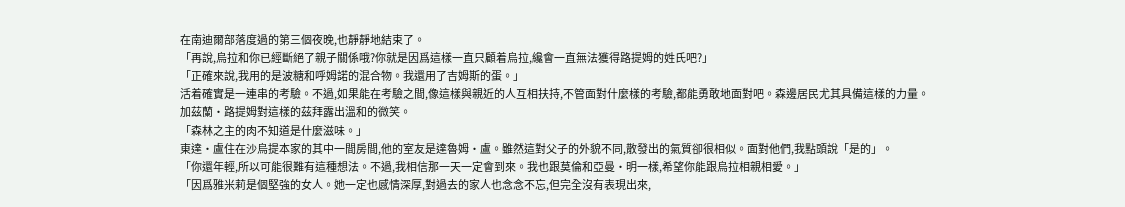在南迪爾部落度過的第三個夜晚,也靜靜地結束了。
「再說,烏拉和你已經斷絕了親子關係哦?你就是因爲這樣一直只顧着烏拉,纔會一直無法獲得路提姆的姓氏吧?」
「正確來說,我用的是波糖和呼姆諾的混合物。我還用了吉姆斯的蛋。」
活着確實是一連串的考驗。不過,如果能在考驗之間,像這樣與親近的人互相扶持,不管面對什麼樣的考驗,都能勇敢地面對吧。森邊居民尤其具備這樣的力量。
加茲蘭·路提姆對這樣的茲拜露出溫和的微笑。
「森林之主的肉不知道是什麼滋味。」
東達·盧住在沙烏提本家的其中一間房間,他的室友是達魯姆·盧。雖然這對父子的外貌不同,散發出的氣質卻很相似。面對他們,我點頭說「是的」。
「你還年輕,所以可能很難有這種想法。不過,我相信那一天一定會到來。我也跟莫倫和亞曼·明一樣,希望你能跟烏拉相親相愛。」
「因爲雅米莉是個堅強的女人。她一定也感情深厚,對過去的家人也念念不忘,但完全沒有表現出來,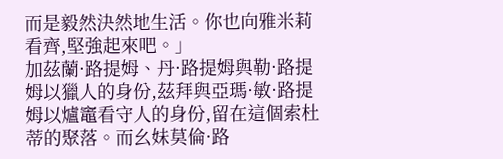而是毅然決然地生活。你也向雅米莉看齊,堅強起來吧。」
加茲蘭·路提姆、丹·路提姆與勒·路提姆以獵人的身份,茲拜與亞瑪·敏·路提姆以爐竈看守人的身份,留在這個索杜蒂的聚落。而幺妹莫倫·路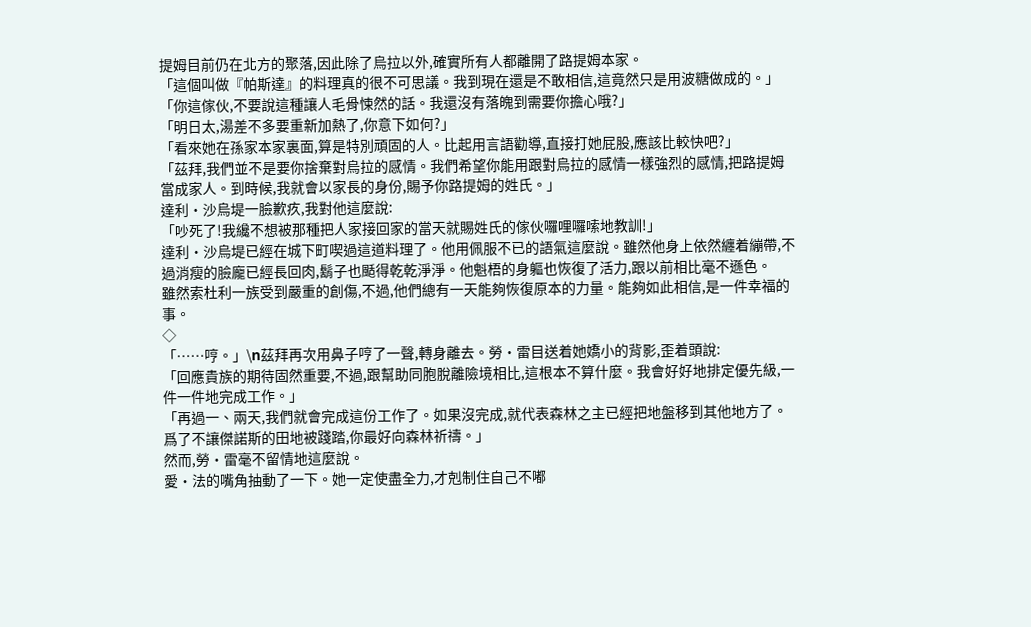提姆目前仍在北方的聚落,因此除了烏拉以外,確實所有人都離開了路提姆本家。
「這個叫做『帕斯達』的料理真的很不可思議。我到現在還是不敢相信,這竟然只是用波糖做成的。」
「你這傢伙,不要說這種讓人毛骨悚然的話。我還沒有落魄到需要你擔心哦?」
「明日太,湯差不多要重新加熱了,你意下如何?」
「看來她在孫家本家裏面,算是特別頑固的人。比起用言語勸導,直接打她屁股,應該比較快吧?」
「茲拜,我們並不是要你捨棄對烏拉的感情。我們希望你能用跟對烏拉的感情一樣強烈的感情,把路提姆當成家人。到時候,我就會以家長的身份,賜予你路提姆的姓氏。」
達利·沙烏堤一臉歉疚,我對他這麼說:
「吵死了!我纔不想被那種把人家接回家的當天就賜姓氏的傢伙囉哩囉嗦地教訓!」
達利·沙烏堤已經在城下町喫過這道料理了。他用佩服不已的語氣這麼說。雖然他身上依然纏着繃帶,不過消瘦的臉龐已經長回肉,鬍子也颳得乾乾淨淨。他魁梧的身軀也恢復了活力,跟以前相比毫不遜色。
雖然索杜利一族受到嚴重的創傷,不過,他們總有一天能夠恢復原本的力量。能夠如此相信,是一件幸福的事。
◇
「……哼。」\n茲拜再次用鼻子哼了一聲,轉身離去。勞·雷目送着她嬌小的背影,歪着頭說:
「回應貴族的期待固然重要,不過,跟幫助同胞脫離險境相比,這根本不算什麼。我會好好地排定優先級,一件一件地完成工作。」
「再過一、兩天,我們就會完成這份工作了。如果沒完成,就代表森林之主已經把地盤移到其他地方了。爲了不讓傑諾斯的田地被踐踏,你最好向森林祈禱。」
然而,勞·雷毫不留情地這麼說。
愛·法的嘴角抽動了一下。她一定使盡全力,才剋制住自己不嘟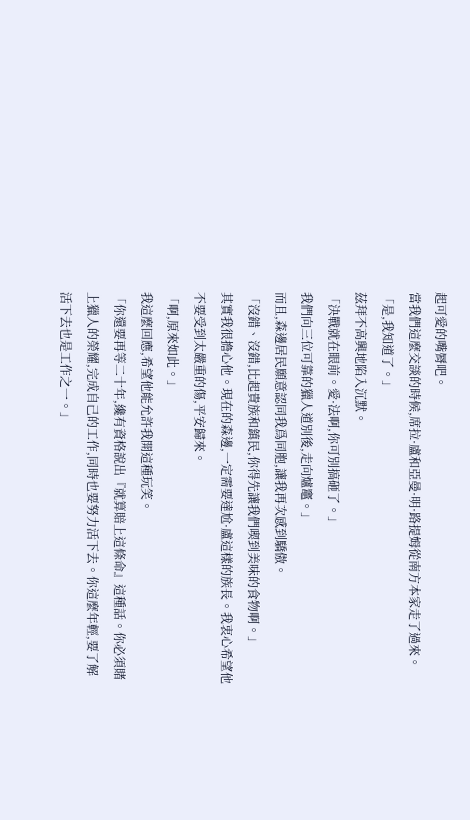起可愛的嘴脣吧。
當我們這麼交談的時候,席拉·盧和亞曼·明·路提姆從南方本家走了過來。
「是,我知道了。」
茲拜不高興地陷入沉默。
「決戰就在眼前。愛·法啊,你可別搞砸了。」
我們向三位可靠的獵人道別後,走向爐竈。」
而且,森邊居民願意認同我爲同胞,讓我再次感到驕傲。
「沒錯、沒錯,比起貴族和鎮民,你得先讓我們喫到美味的食物啊。」
其實我很擔心他。現在的森邊,一定需要達尬·盧這樣的族長。我衷心希望他不要受到太嚴重的傷,平安歸來。
「啊,原來如此。」
我這麼回應,希望他能允許我開這種玩笑。
「你還要再等二十年,纔有資格說出『就算賠上這條命』這種話。你必須賭上獵人的榮耀,完成自己的工作,同時也要努力活下去。你這麼年輕,要了解活下去也是工作之一。」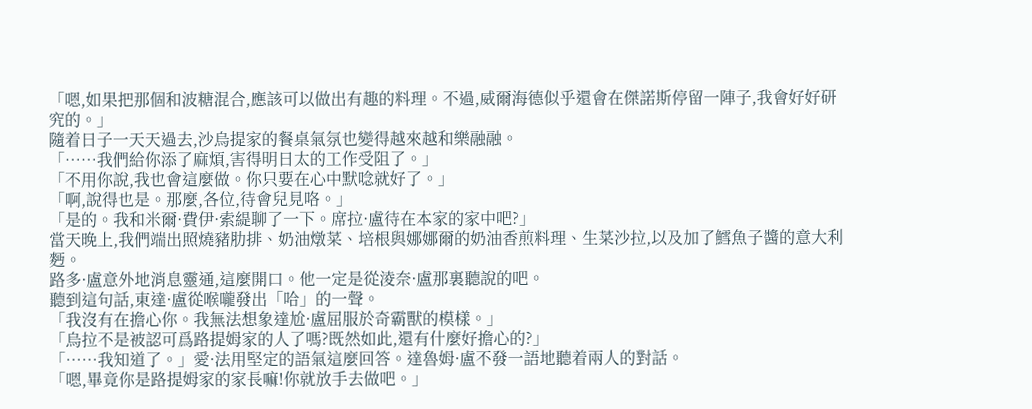「嗯,如果把那個和波糖混合,應該可以做出有趣的料理。不過,威爾海德似乎還會在傑諾斯停留一陣子,我會好好研究的。」
隨着日子一天天過去,沙烏提家的餐桌氣氛也變得越來越和樂融融。
「……我們給你添了麻煩,害得明日太的工作受阻了。」
「不用你說,我也會這麼做。你只要在心中默唸就好了。」
「啊,說得也是。那麼,各位,待會兒見咯。」
「是的。我和米爾·費伊·索緹聊了一下。席拉·盧待在本家的家中吧?」
當天晚上,我們端出照燒豬肋排、奶油燉菜、培根與娜娜爾的奶油香煎料理、生菜沙拉,以及加了鱈魚子醬的意大利麪。
路多·盧意外地消息靈通,這麼開口。他一定是從淩奈·盧那裏聽說的吧。
聽到這句話,東達·盧從喉嚨發出「哈」的一聲。
「我沒有在擔心你。我無法想象達尬·盧屈服於奇霸獸的模樣。」
「烏拉不是被認可爲路提姆家的人了嗎?既然如此,還有什麼好擔心的?」
「……我知道了。」愛·法用堅定的語氣這麼回答。達魯姆·盧不發一語地聽着兩人的對話。
「嗯,畢竟你是路提姆家的家長嘛!你就放手去做吧。」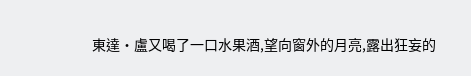東達·盧又喝了一口水果酒,望向窗外的月亮,露出狂妄的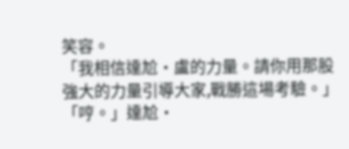笑容。
「我相信達尬·盧的力量。請你用那股強大的力量引導大家,戰勝這場考驗。」
「哼。」達尬·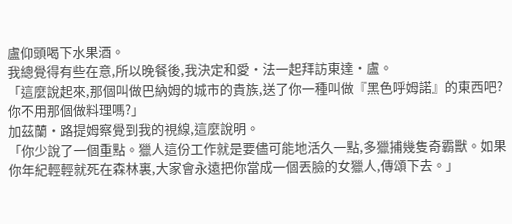盧仰頭喝下水果酒。
我總覺得有些在意,所以晚餐後,我決定和愛·法一起拜訪東達·盧。
「這麼說起來,那個叫做巴納姆的城市的貴族,送了你一種叫做『黑色呼姆諾』的東西吧?你不用那個做料理嗎?」
加茲蘭·路提姆察覺到我的視線,這麼說明。
「你少說了一個重點。獵人這份工作就是要儘可能地活久一點,多獵捕幾隻奇霸獸。如果你年紀輕輕就死在森林裏,大家會永遠把你當成一個丟臉的女獵人,傳頌下去。」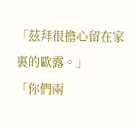「茲拜很擔心留在家裏的歐露。」
「你們兩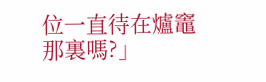位一直待在爐竈那裏嗎?」